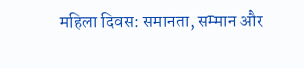महिला दिवस: समानता, सम्मान और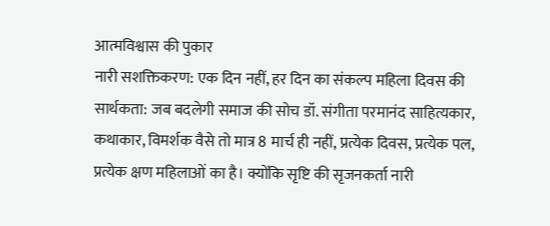आत्मविश्वास की पुकार
नारी सशक्तिकरण: एक दिन नहीं, हर दिन का संकल्प महिला दिवस की सार्थकता: जब बदलेगी समाज की सोच डॉ. संगीता परमानंद साहित्यकार, कथाकार, विमर्शक वैसे तो मात्र 8 मार्च ही नहीं, प्रत्येक दिवस, प्रत्येक पल, प्रत्येक क्षण महिलाओं का है। क्योंकि सृष्टि की सृजनकर्ता नारी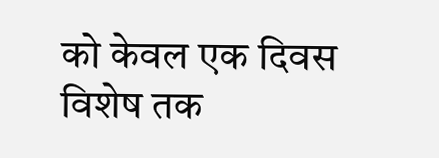को केवल एक दिवस विशेष तक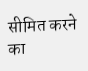सीमित करने का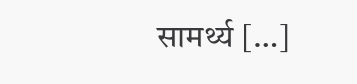सामर्थ्य […]